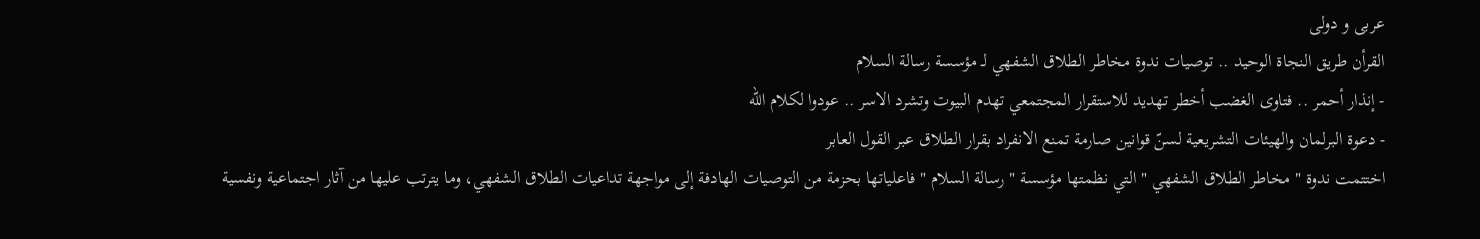عربى و دولى
القرأن طريق النجاة الوحيد .. توصيات ندوة مخاطر الطلاق الشفهي لـ مؤسسة رسالة السلام
- إنذار أحمر .. فتاوى الغضب أخطر تهديد للاستقرار المجتمعي تهدم البيوت وتشرد الاسر .. عودوا لكلام الله
- دعوة البرلمان والهيئات التشريعية لسنّ قوانين صارمة تمنع الانفراد بقرار الطلاق عبر القول العابر
اختتمت ندوة " مخاطر الطلاق الشفهي " التي نظمتها مؤسسة " رسالة السلام " فاعلياتها بحزمة من التوصيات الهادفة إلى مواجهة تداعيات الطلاق الشفهي، وما يترتب عليها من آثار اجتماعية ونفسية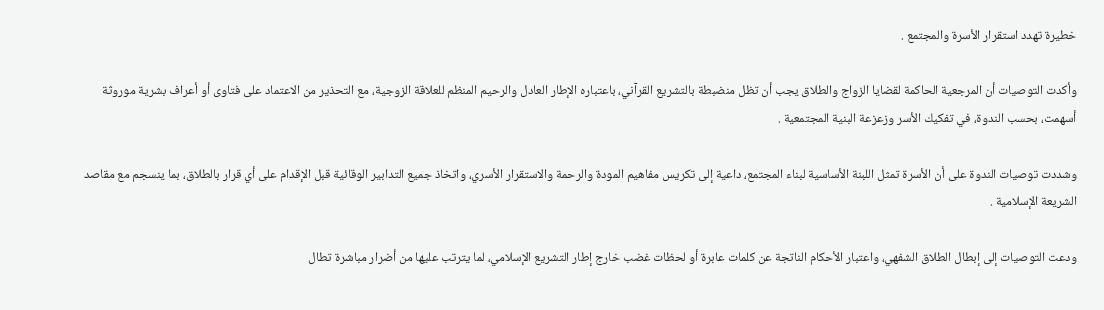خطيرة تهدد استقرار الأسرة والمجتمع .

وأكدت التوصيات أن المرجعية الحاكمة لقضايا الزواج والطلاق يجب أن تظل منضبطة بالتشريع القرآني، باعتباره الإطار العادل والرحيم المنظم للعلاقة الزوجية، مع التحذير من الاعتماد على فتاوى أو أعراف بشرية موروثة أسهمت، بحسب الندوة، في تفكيك الأسر وزعزعة البنية المجتمعية .

وشددت توصيات الندوة على أن الأسرة تمثل اللبنة الأساسية لبناء المجتمع، داعية إلى تكريس مفاهيم المودة والرحمة والاستقرار الأسري، واتخاذ جميع التدابير الوقائية قبل الإقدام على أي قرار بالطلاق، بما ينسجم مع مقاصد الشريعة الإسلامية .

ودعت التوصيات إلى إبطال الطلاق الشفهي، واعتبار الأحكام الناتجة عن كلمات عابرة أو لحظات غضب خارج إطار التشريع الإسلامي، لما يترتب عليها من أضرار مباشرة تطال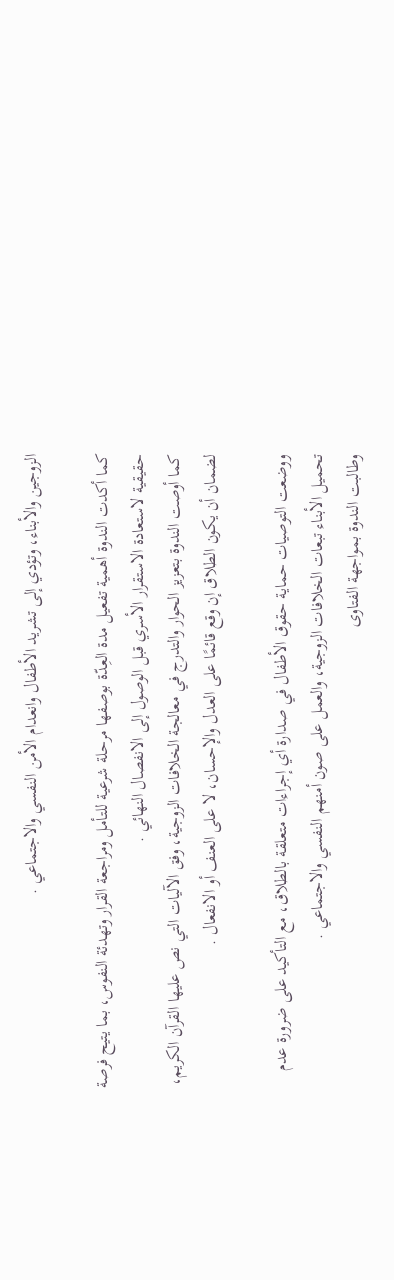الزوجين والأبناء، وتؤدي إلى تشريد الأطفال وانعدام الأمن النفسي والاجتماعي .

كما أكدت الندوة أهمية تفعيل مدة العِدّة بوصفها مرحلة شرعية للتأمل ومراجعة القرار وتهدئة النفوس، بما يتيح فرصة حقيقية لاستعادة الاستقرار الأسري قبل الوصول إلى الانفصال النهائي .
كما أوصت الندوة بتعزيز الحوار والتدرج في معالجة الخلافات الزوجية، وفق الآليات التي نص عليها القرآن الكريم، لضمان أن يكون الطلاق إن وقع قائمًا على العدل والإحسان، لا على العنف أو الانفعال .

ووضعت التوصيات حماية حقوق الأطفال في صدارة أي إجراءات متعلقة بالطلاق، مع التأكيد على ضرورة عدم تحميل الأبناء تبعات الخلافات الزوجية، والعمل على صون أمنهم النفسي والاجتماعي .
وطالبت الندوة بمواجهة الفتاوى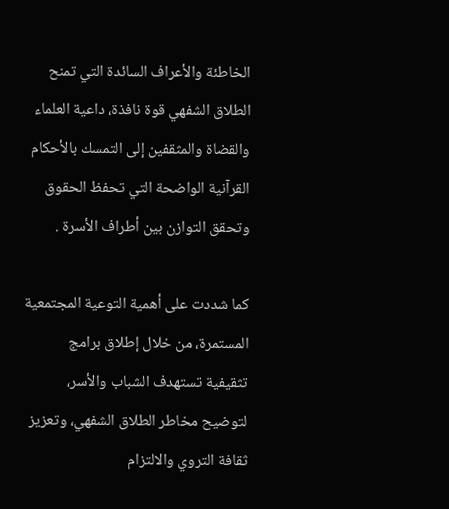الخاطئة والأعراف السائدة التي تمنح الطلاق الشفهي قوة نافذة، داعية العلماء والقضاة والمثقفين إلى التمسك بالأحكام القرآنية الواضحة التي تحفظ الحقوق وتحقق التوازن بين أطراف الأسرة .

كما شددت على أهمية التوعية المجتمعية المستمرة، من خلال إطلاق برامج تثقيفية تستهدف الشباب والأسر، لتوضيح مخاطر الطلاق الشفهي، وتعزيز ثقافة التروي والالتزام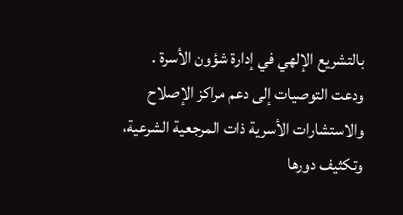بالتشريع الإلهي في إدارة شؤون الأسرة .
ودعت التوصيات إلى دعم مراكز الإصلاح والاستشارات الأسرية ذات المرجعية الشرعية، وتكثيف دورها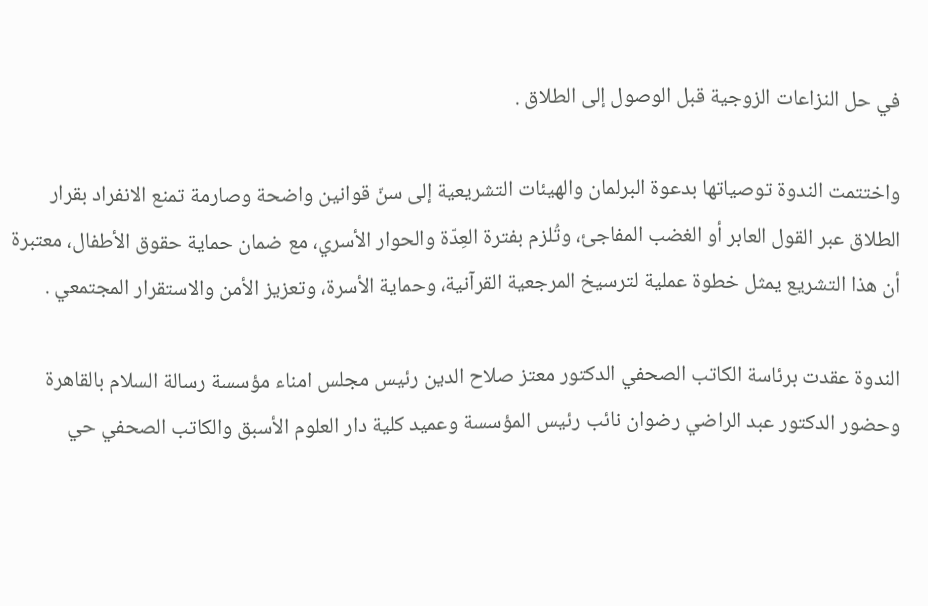في حل النزاعات الزوجية قبل الوصول إلى الطلاق .

واختتمت الندوة توصياتها بدعوة البرلمان والهيئات التشريعية إلى سنّ قوانين واضحة وصارمة تمنع الانفراد بقرار الطلاق عبر القول العابر أو الغضب المفاجئ، وتُلزم بفترة العِدّة والحوار الأسري، مع ضمان حماية حقوق الأطفال، معتبرة أن هذا التشريع يمثل خطوة عملية لترسيخ المرجعية القرآنية، وحماية الأسرة، وتعزيز الأمن والاستقرار المجتمعي .

الندوة عقدت برئاسة الكاتب الصحفي الدكتور معتز صلاح الدين رئيس مجلس امناء مؤسسة رسالة السلام بالقاهرة وحضور الدكتور عبد الراضي رضوان نائب رئيس المؤسسة وعميد كلية دار العلوم الأسبق والكاتب الصحفي حي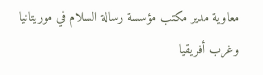معاوية مدير مكتب مؤسسة رسالة السلام في موريتانيا وغرب أفريقيا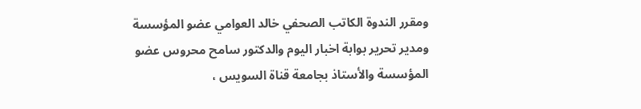ومقرر الندوة الكاتب الصحفي خالد العوامي عضو المؤسسة ومدير تحرير بوابة اخبار اليوم والدكتور سامح محروس عضو المؤسسة والأستاذ بجامعة قناة السويس ،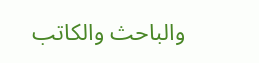والباحث والكاتب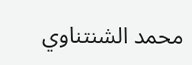محمد الشنتناوي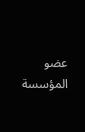عضو المؤسسة